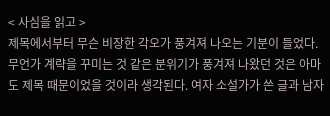< 사심을 읽고 >
제목에서부터 무슨 비장한 각오가 풍겨져 나오는 기분이 들었다. 무언가 계략을 꾸미는 것 같은 분위기가 풍겨져 나왔던 것은 아마도 제목 때문이었을 것이라 생각된다. 여자 소설가가 쓴 글과 남자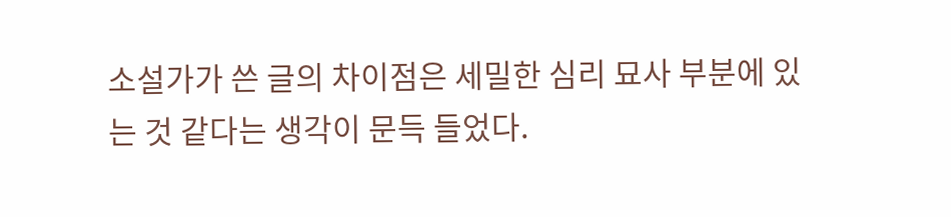소설가가 쓴 글의 차이점은 세밀한 심리 묘사 부분에 있는 것 같다는 생각이 문득 들었다.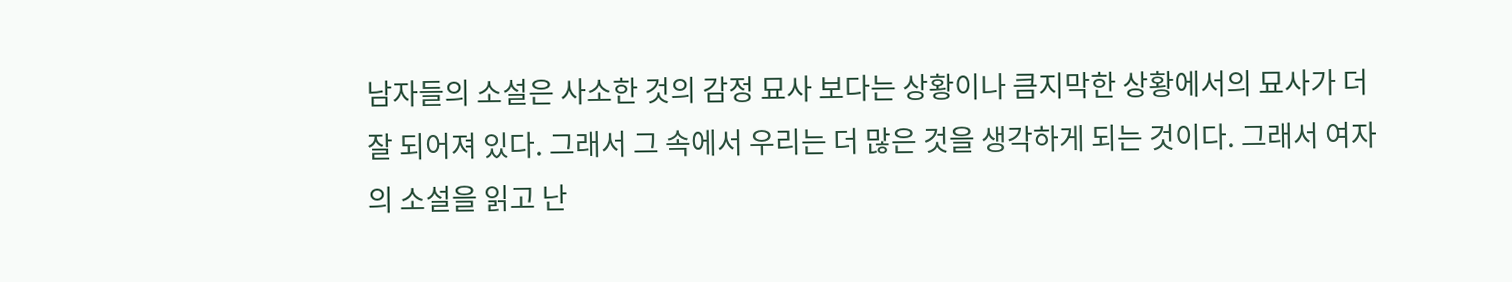남자들의 소설은 사소한 것의 감정 묘사 보다는 상황이나 큼지막한 상황에서의 묘사가 더 잘 되어져 있다. 그래서 그 속에서 우리는 더 많은 것을 생각하게 되는 것이다. 그래서 여자의 소설을 읽고 난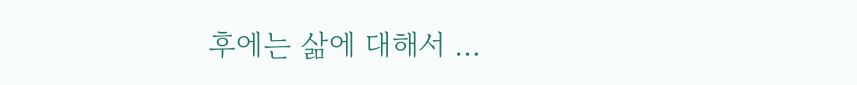후에는 삶에 대해서 …